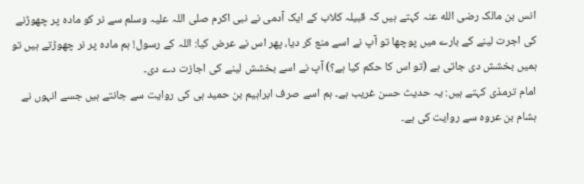انس بن مالک رضی الله عنہ کہتے ہیں کہ قبیلہ کلاب کے ایک آدمی نے نبی اکرم صلی اللہ علیہ وسلم سے نر کو مادہ پر چھوڑنے کی اجرت لینے کے بارے میں پوچھا تو آپ نے اسے منع کر دیا، پھر اس نے عرض کیا: اللہ کے رسول! ہم مادہ پر نر چھوڑتے ہیں تو ہمیں بخشش دی جاتی ہے (تو اس کا حکم کیا ہے؟) آپ نے اسے بخشش لینے کی اجازت دے دی۔
امام ترمذی کہتے ہیں: یہ حدیث حسن غریب ہے۔ ہم اسے صرف ابراہیم بن حمید ہی کی روایت سے جانتے ہیں جسے انہوں نے ہشام بن عروہ سے روایت کی ہے۔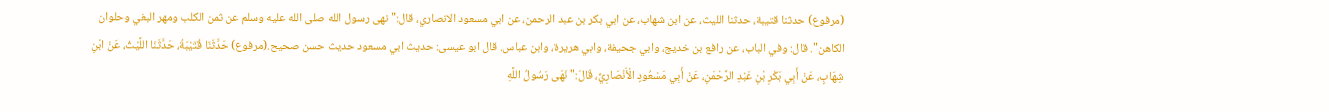(مرفوع) حدثنا قتيبة، حدثنا الليث، عن ابن شهاب، عن ابي بكر بن عبد الرحمن، عن ابي مسعود الانصاري، قال:" نهى رسول الله صلى الله عليه وسلم عن ثمن الكلب ومهر البغي وحلوان الكاهن". قال: وفي الباب، عن رافع بن خديج، وابي جحيفة، وابي هريرة، وابن عباس. قال ابو عيسى: حديث ابي مسعود حديث حسن صحيح.(مرفوع) حَدَّثَنَا قُتَيْبَةُ، حَدَّثَنَا اللَّيْثُ، عَنْ ابْنِ شِهَابٍ، عَنْ أَبِي بَكْرِ بْنِ عَبْدِ الرَّحْمَنِ، عَنْ أَبِي مَسْعُودٍ الْأَنْصَارِيِّ، قَالَ:" نَهَى رَسُولُ اللَّهِ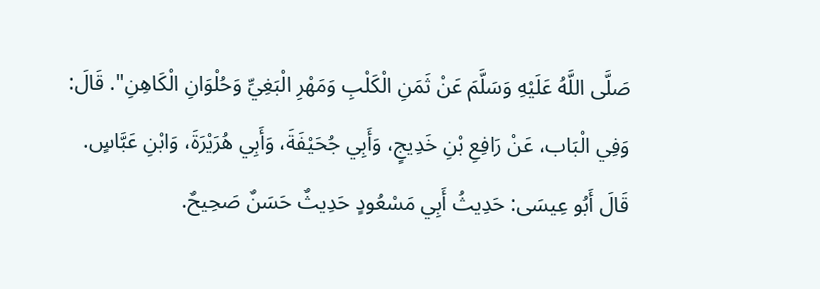صَلَّى اللَّهُ عَلَيْهِ وَسَلَّمَ عَنْ ثَمَنِ الْكَلْبِ وَمَهْرِ الْبَغِيِّ وَحُلْوَانِ الْكَاهِنِ". قَالَ: وَفِي الْبَاب، عَنْ رَافِعِ بْنِ خَدِيجٍ، وَأَبِي جُحَيْفَةَ، وَأَبِي هُرَيْرَةَ، وَابْنِ عَبَّاسٍ. قَالَ أَبُو عِيسَى: حَدِيثُ أَبِي مَسْعُودٍ حَدِيثٌ حَسَنٌ صَحِيحٌ.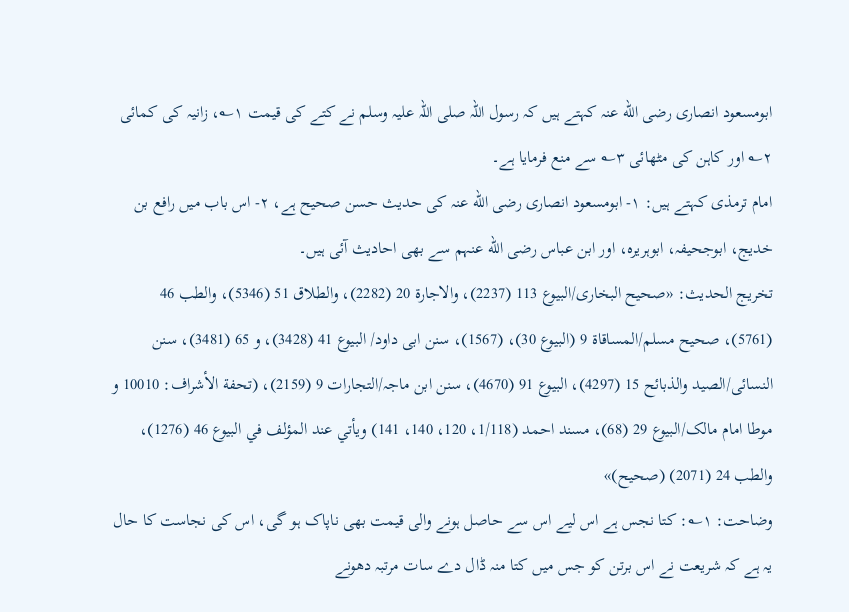ابومسعود انصاری رضی الله عنہ کہتے ہیں کہ رسول اللہ صلی اللہ علیہ وسلم نے کتے کی قیمت ۱؎، زانیہ کی کمائی ۲؎ اور کاہن کی مٹھائی ۳؎ سے منع فرمایا ہے۔
امام ترمذی کہتے ہیں: ۱- ابومسعود انصاری رضی الله عنہ کی حدیث حسن صحیح ہے، ۲- اس باب میں رافع بن خدیج، ابوجحیفہ، ابوہریرہ، اور ابن عباس رضی الله عنہم سے بھی احادیث آئی ہیں۔
تخریج الحدیث: «صحیح البخاری/البیوع 113 (2237)، والاجارة 20 (2282)، والطلاق 51 (5346)، والطب 46 (5761)، صحیح مسلم/المساقاة 9 (البیوع 30)، (1567)، سنن ابی داود/ البیوع 41 (3428)، و 65 (3481)، سنن النسائی/الصید والذبائح 15 (4297)، البیوع 91 (4670)، سنن ابن ماجہ/التجارات 9 (2159)، (تحفة الأشراف: 10010 و موطا امام مالک/البیوع 29 (68)، مسند احمد (1/118، 120، 140، 141) ویأتي عند المؤلف في البیوع 46 (1276)، والطب 24 (2071) (صحیح)»
وضاحت: ۱؎: کتا نجس ہے اس لیے اس سے حاصل ہونے والی قیمت بھی ناپاک ہو گی، اس کی نجاست کا حال یہ ہے کہ شریعت نے اس برتن کو جس میں کتا منہ ڈال دے سات مرتبہ دھونے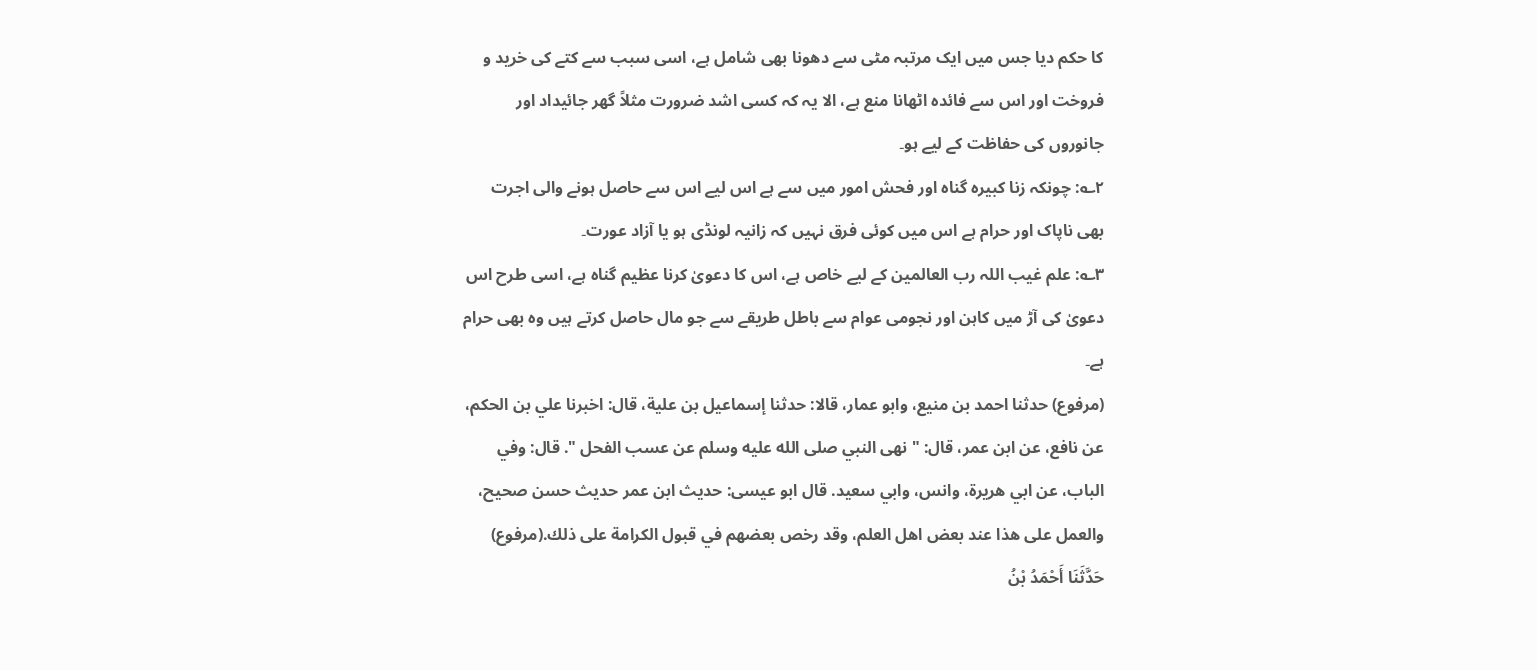کا حکم دیا جس میں ایک مرتبہ مٹی سے دھونا بھی شامل ہے، اسی سبب سے کتے کی خرید و فروخت اور اس سے فائدہ اٹھانا منع ہے، الا یہ کہ کسی اشد ضرورت مثلاً گھر جائیداد اور جانوروں کی حفاظت کے لیے ہو۔
۲؎: چونکہ زنا کبیرہ گناہ اور فحش امور میں سے ہے اس لیے اس سے حاصل ہونے والی اجرت بھی ناپاک اور حرام ہے اس میں کوئی فرق نہیں کہ زانیہ لونڈی ہو یا آزاد عورت۔
۳؎: علم غیب اللہ رب العالمین کے لیے خاص ہے، اس کا دعویٰ کرنا عظیم گناہ ہے، اسی طرح اس دعویٰ کی آڑ میں کاہن اور نجومی عوام سے باطل طریقے سے جو مال حاصل کرتے ہیں وہ بھی حرام ہے۔
(مرفوع) حدثنا احمد بن منيع، وابو عمار، قالا: حدثنا إسماعيل بن علية، قال: اخبرنا علي بن الحكم، عن نافع، عن ابن عمر، قال: " نهى النبي صلى الله عليه وسلم عن عسب الفحل ". قال: وفي الباب، عن ابي هريرة، وانس، وابي سعيد. قال ابو عيسى: حديث ابن عمر حديث حسن صحيح، والعمل على هذا عند بعض اهل العلم، وقد رخص بعضهم في قبول الكرامة على ذلك.(مرفوع) حَدَّثَنَا أَحْمَدُ بْنُ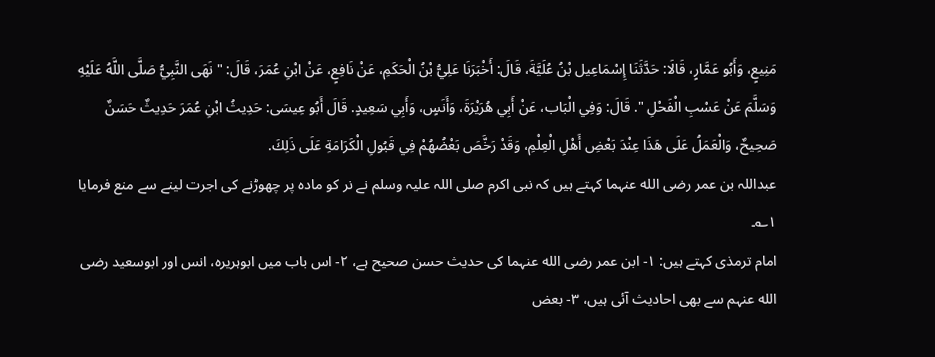مَنِيعٍ، وَأَبُو عَمَّارٍ، قَالَا: حَدَّثَنَا إِسْمَاعِيل بْنُ عُلَيَّةَ، قَالَ: أَخْبَرَنَا عَلِيُّ بْنُ الْحَكَمِ، عَنْ نَافِعٍ، عَنْ ابْنِ عُمَرَ، قَالَ: " نَهَى النَّبِيُّ صَلَّى اللَّهُ عَلَيْهِ وَسَلَّمَ عَنْ عَسْبِ الْفَحْلِ ". قَالَ: وَفِي الْبَاب، عَنْ أَبِي هُرَيْرَةَ، وَأَنَسٍ، وَأَبِي سَعِيدٍ. قَالَ أَبُو عِيسَى: حَدِيثُ ابْنِ عُمَرَ حَدِيثٌ حَسَنٌ صَحِيحٌ، وَالْعَمَلُ عَلَى هَذَا عِنْدَ بَعْضِ أَهْلِ الْعِلْمِ، وَقَدْ رَخَّصَ بَعْضُهُمْ فِي قَبُولِ الْكَرَامَةِ عَلَى ذَلِكَ.
عبداللہ بن عمر رضی الله عنہما کہتے ہیں کہ نبی اکرم صلی اللہ علیہ وسلم نے نر کو مادہ پر چھوڑنے کی اجرت لینے سے منع فرمایا ۱؎۔
امام ترمذی کہتے ہیں: ۱- ابن عمر رضی الله عنہما کی حدیث حسن صحیح ہے، ۲- اس باب میں ابوہریرہ، انس اور ابوسعید رضی الله عنہم سے بھی احادیث آئی ہیں، ۳- بعض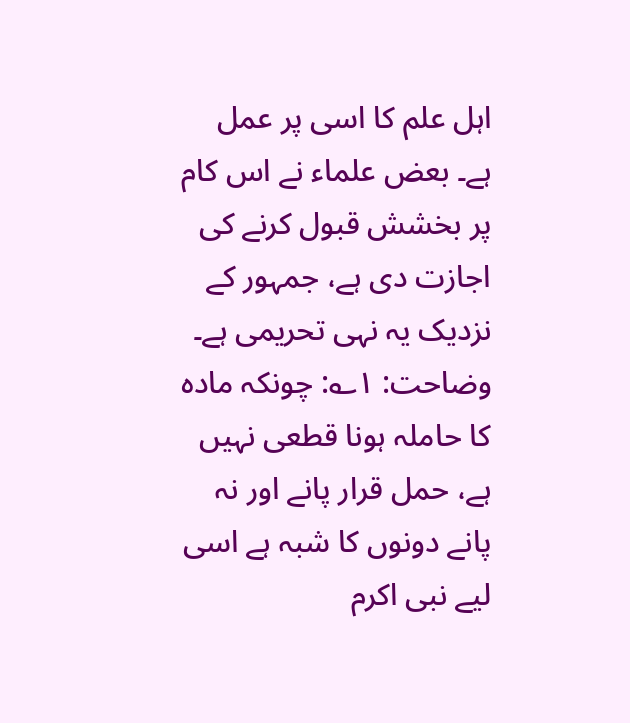اہل علم کا اسی پر عمل ہے۔ بعض علماء نے اس کام پر بخشش قبول کرنے کی اجازت دی ہے، جمہور کے نزدیک یہ نہی تحریمی ہے۔
وضاحت: ۱؎: چونکہ مادہ کا حاملہ ہونا قطعی نہیں ہے، حمل قرار پانے اور نہ پانے دونوں کا شبہ ہے اسی لیے نبی اکرم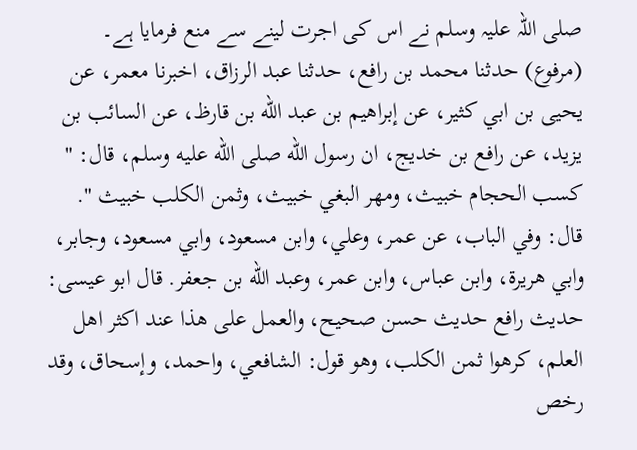صلی اللہ علیہ وسلم نے اس کی اجرت لینے سے منع فرمایا ہے۔
(مرفوع) حدثنا محمد بن رافع، حدثنا عبد الرزاق، اخبرنا معمر، عن يحيى بن ابي كثير، عن إبراهيم بن عبد الله بن قارظ، عن السائب بن يزيد، عن رافع بن خديج، ان رسول الله صلى الله عليه وسلم، قال: " كسب الحجام خبيث، ومهر البغي خبيث، وثمن الكلب خبيث ". قال: وفي الباب، عن عمر، وعلي، وابن مسعود، وابي مسعود، وجابر، وابي هريرة، وابن عباس، وابن عمر، وعبد الله بن جعفر. قال ابو عيسى: حديث رافع حديث حسن صحيح، والعمل على هذا عند اكثر اهل العلم، كرهوا ثمن الكلب، وهو قول: الشافعي، واحمد، وإسحاق، وقد رخص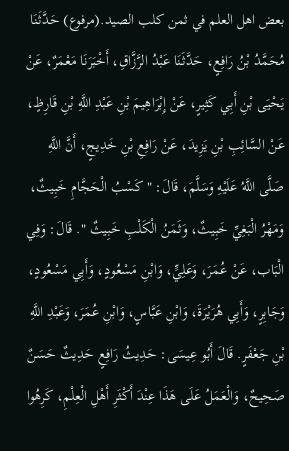بعض اهل العلم في ثمن كلب الصيد.(مرفوع) حَدَّثَنَا مُحَمَّدُ بْنُ رَافِعٍ، حَدَّثَنَا عَبْدُ الرَّزَّاقِ، أَخْبَرَنَا مَعْمَرٌ، عَنْ يَحْيَى بْنِ أَبِي كَثِيرٍ، عَنْ إِبْرَاهِيمَ بْنِ عَبْدِ اللَّهِ بْنِ قَارِظٍ، عَنْ السَّائِبِ بْنِ يَزِيدَ، عَنْ رَافِعِ بْنِ خَدِيجٍ، أَنَّ اللَّهِ صَلَّى اللَّهُ عَلَيْهِ وَسَلَّمَ، قَالَ: " كَسْبُ الْحَجَّامِ خَبِيثٌ، وَمَهْرُ الْبَغِيِّ خَبِيثٌ، وَثَمَنُ الْكَلْبِ خَبِيثٌ ". قَالَ: وَفِي الْبَاب، عَنْ عُمَرَ، وَعَلِيٍّ، وَابْنِ مَسْعُودٍ، وَأَبِي مَسْعُودٍ، وَجَابِرٍ، وَأَبِي هُرَيْرَةَ، وَابْنِ عَبَّاسٍ، وَابْنِ عُمَرَ، وَعَبْدِ اللَّهِ بْنِ جَعْفَرٍ. قَالَ أَبُو عِيسَى: حَدِيثُ رَافِعٍ حَدِيثٌ حَسَنٌ صَحِيحٌ، وَالْعَمَلُ عَلَى هَذَا عِنْدَ أَكْثَرِ أَهْلِ الْعِلْمِ، كَرِهُوا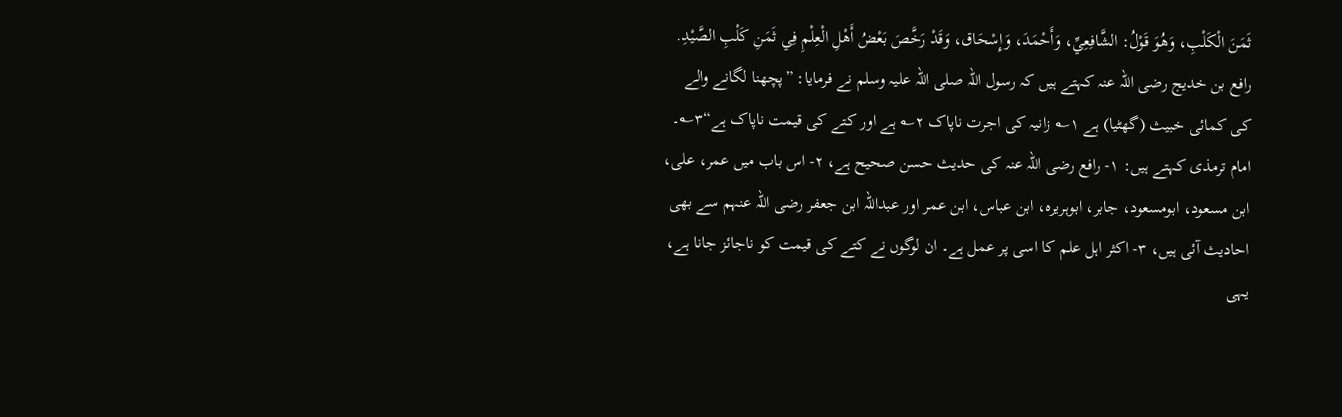ثَمَنَ الْكَلْبِ، وَهُوَ قَوْلُ: الشَّافِعِيِّ، وَأَحْمَدَ، وَإِسْحَاق، وَقَدْ رَخَّصَ بَعْضُ أَهْلِ الْعِلْمِ فِي ثَمَنِ كَلْبِ الصَّيْدِ.
رافع بن خدیج رضی اللہ عنہ کہتے ہیں کہ رسول اللہ صلی اللہ علیہ وسلم نے فرمایا: ”پچھنا لگانے والے کی کمائی خبیث (گھٹیا) ہے ۱؎ زانیہ کی اجرت ناپاک ۲؎ ہے اور کتے کی قیمت ناپاک ہے“۳؎۔
امام ترمذی کہتے ہیں: ۱- رافع رضی اللہ عنہ کی حدیث حسن صحیح ہے، ۲- اس باب میں عمر، علی، ابن مسعود، ابومسعود، جابر، ابوہریرہ، ابن عباس، ابن عمر اور عبداللہ ابن جعفر رضی اللہ عنہم سے بھی احادیث آئی ہیں، ۳- اکثر اہل علم کا اسی پر عمل ہے۔ ان لوگوں نے کتے کی قیمت کو ناجائز جانا ہے، یہی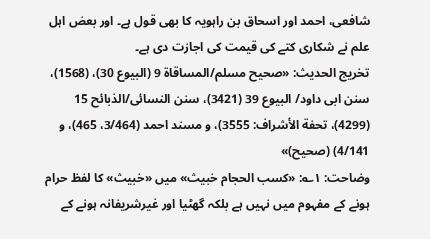شافعی، احمد اور اسحاق بن راہویہ کا بھی قول ہے۔ اور بعض اہل علم نے شکاری کتے کی قیمت کی اجازت دی ہے۔
تخریج الحدیث: «صحیح مسلم/المساقاة 9 (البیوع 30)، (1568)، سنن ابی داود/ البیوع 39 (3421)، سنن النسائی/الذبائح 15 (4299)، تحفة الأشراف: 3555)، و مسند احمد (3/464، 465)، و 4/141) (صحیح)»
وضاحت: ۱؎: «كسب الحجام خبيث» میں «خبيث» کا لفظ حرام ہونے کے مفہوم میں نہیں ہے بلکہ گھٹیا اور غیرشریفانہ ہونے کے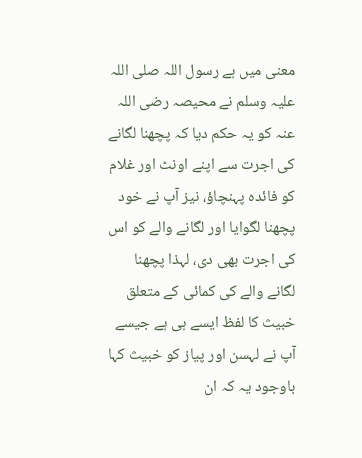معنی میں ہے رسول اللہ صلی اللہ علیہ وسلم نے محیصہ رضی اللہ عنہ کو یہ حکم دیا کہ پچھنا لگانے کی اجرت سے اپنے اونٹ اور غلام کو فائدہ پہنچاؤ، نیز آپ نے خود پچھنا لگوایا اور لگانے والے کو اس کی اجرت بھی دی، لہذا پچھنا لگانے والے کی کمائی کے متعلق خبیث کا لفظ ایسے ہی ہے جیسے آپ نے لہسن اور پیاز کو خبیث کہا باوجود یہ کہ ان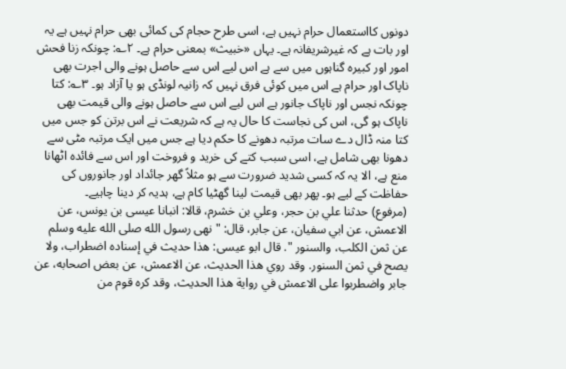دونوں کااستعمال حرام نہیں ہے، اسی طرح حجام کی کمائی بھی حرام نہیں ہے یہ اور بات ہے کہ غیرشریفانہ ہے۔ یہاں «خبيث» بمعنی حرام ہے۔ ۲؎: چونکہ زنا فحش امور اور کبیرہ گناہوں میں سے ہے اس لیے اس سے حاصل ہونے والی اجرت بھی ناپاک اور حرام ہے اس میں کوئی فرق نہیں کہ زانیہ لونڈی ہو یا آزاد ہو۔ ۳؎: کتا چونکہ نجس اور ناپاک جانور ہے اس لیے اس سے حاصل ہونے والی قیمت بھی ناپاک ہو گی، اس کی نجاست کا حال یہ ہے کہ شریعت نے اس برتن کو جس میں کتا منہ ڈال دے سات مرتبہ دھونے کا حکم دیا ہے جس میں ایک مرتبہ مٹی سے دھونا بھی شامل ہے، اسی سبب کتے کی خرید و فروخت اور اس سے فائدہ اٹھانا منع ہے، الا یہ کہ کسی شدید ضرورت سے ہو مثلاً گھر جائداد اور جانوروں کی حفاظت کے لیے ہو۔ پھر بھی قیمت لینا گھٹیا کام ہے، ہدیہ کر دینا چاہیے۔
(مرفوع) حدثنا علي بن حجر، وعلي بن خشرم، قالا: انبانا عيسى بن يونس، عن الاعمش، عن ابي سفيان، عن جابر، قال: " نهى رسول الله صلى الله عليه وسلم عن ثمن الكلب، والسنور ". قال ابو عيسى: هذا حديث في إسناده اضطراب، ولا يصح في ثمن السنور. وقد روي هذا الحديث، عن الاعمش، عن بعض اصحابه، عن جابر واضطربوا على الاعمش في رواية هذا الحديث، وقد كره قوم من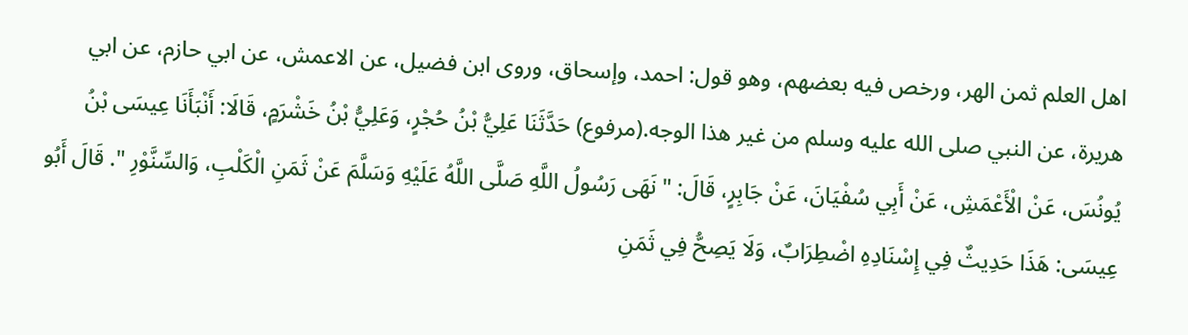اهل العلم ثمن الهر، ورخص فيه بعضهم، وهو قول: احمد، وإسحاق، وروى ابن فضيل، عن الاعمش، عن ابي حازم، عن ابي هريرة، عن النبي صلى الله عليه وسلم من غير هذا الوجه.(مرفوع) حَدَّثَنَا عَلِيُّ بْنُ حُجْرٍ، وَعَلِيُّ بْنُ خَشْرَمٍ، قَالَا: أَنْبَأَنَا عِيسَى بْنُ يُونُسَ، عَنْ الْأَعْمَشِ، عَنْ أَبِي سُفْيَانَ، عَنْ جَابِرٍ، قَالَ: " نَهَى رَسُولُ اللَّهِ صَلَّى اللَّهُ عَلَيْهِ وَسَلَّمَ عَنْ ثَمَنِ الْكَلْبِ، وَالسِّنَّوْرِ ". قَالَ أَبُو عِيسَى: هَذَا حَدِيثٌ فِي إِسْنَادِهِ اضْطِرَابٌ، وَلَا يَصِحُّ فِي ثَمَنِ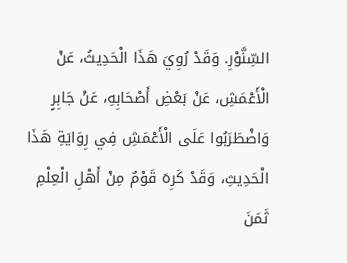السِّنَّوْرِ. وَقَدْ رُوِيَ هَذَا الْحَدِيثُ، عَنْ الْأَعْمَشِ، عَنْ بَعْضِ أَصْحَابِهِ، عَنْ جَابِرٍ وَاضْطَرَبُوا عَلَى الْأَعْمَشِ فِي رِوَايَةِ هَذَا الْحَدِيثِ، وَقَدْ كَرِهَ قَوْمٌ مِنْ أَهْلِ الْعِلْمِ ثَمَنَ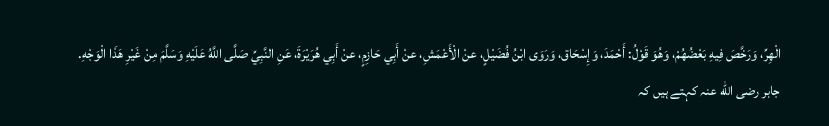الْهِرِّ، وَرَخَّصَ فِيهِ بَعْضُهُمْ، وَهُوَ قَوْلُ: أَحْمَدَ، وَإِسْحَاق، وَرَوَى ابْنُ فُضَيْلٍ، عنْ الْأَعْمَشِ، عنْ أَبِي حَازِمٍ، عنْ أَبِي هُرَيْرَةَ، عَنِ النَّبِيِّ صَلَّى اللَّهُ عَلَيْهِ وَسَلَّمَ مِنْ غَيْرِ هَذَا الْوَجْهِ.
جابر رضی الله عنہ کہتے ہیں کہ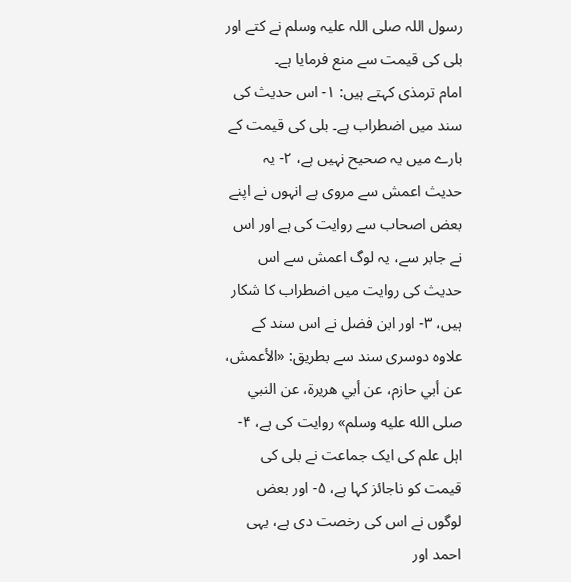رسول اللہ صلی اللہ علیہ وسلم نے کتے اور بلی کی قیمت سے منع فرمایا ہے۔
امام ترمذی کہتے ہیں: ۱- اس حدیث کی سند میں اضطراب ہے۔ بلی کی قیمت کے بارے میں یہ صحیح نہیں ہے، ۲- یہ حدیث اعمش سے مروی ہے انہوں نے اپنے بعض اصحاب سے روایت کی ہے اور اس نے جابر سے، یہ لوگ اعمش سے اس حدیث کی روایت میں اضطراب کا شکار ہیں، ۳- اور ابن فضل نے اس سند کے علاوہ دوسری سند سے بطریق: «الأعمش، عن أبي حازم، عن أبي هريرة، عن النبي صلى الله عليه وسلم» روایت کی ہے، ۴- اہل علم کی ایک جماعت نے بلی کی قیمت کو ناجائز کہا ہے، ۵- اور بعض لوگوں نے اس کی رخصت دی ہے، یہی احمد اور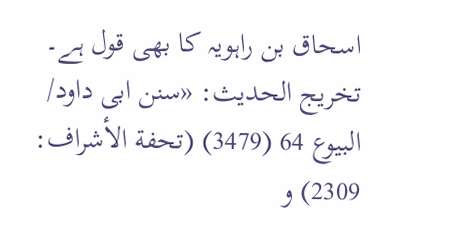اسحاق بن راہویہ کا بھی قول ہے۔
تخریج الحدیث: «سنن ابی داود/ البیوع 64 (3479) (تحفة الأشراف: 2309) و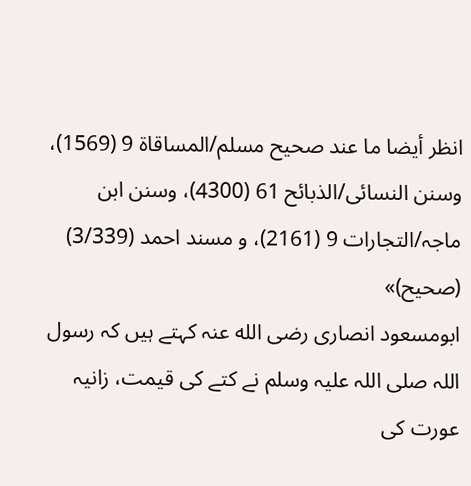انظر أیضا ما عند صحیح مسلم/المساقاة 9 (1569)، وسنن النسائی/الذبائح 61 (4300)، وسنن ابن ماجہ/التجارات 9 (2161)، و مسند احمد (3/339) (صحیح)»
ابومسعود انصاری رضی الله عنہ کہتے ہیں کہ رسول اللہ صلی اللہ علیہ وسلم نے کتے کی قیمت، زانیہ عورت کی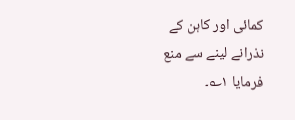کمائی اور کاہن کے نذرانے لینے سے منع فرمایا ۱؎۔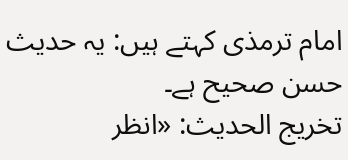امام ترمذی کہتے ہیں: یہ حدیث حسن صحیح ہے۔
تخریج الحدیث: «انظر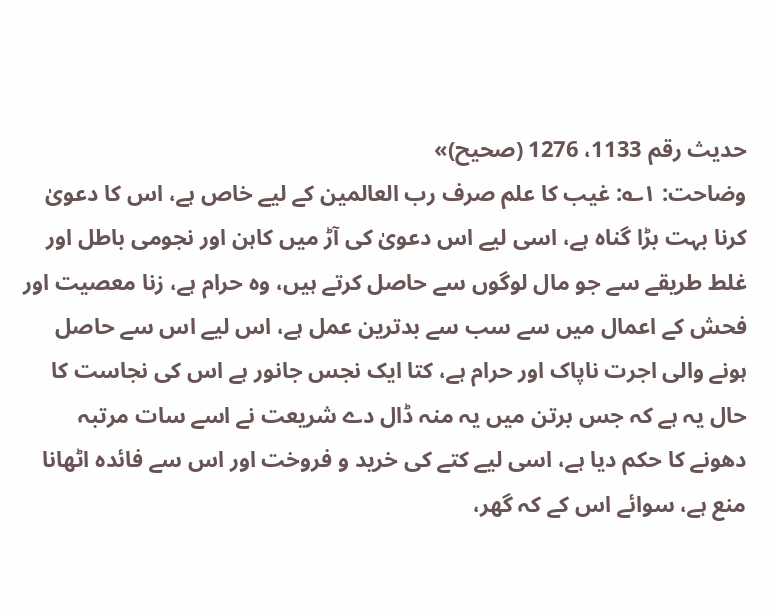حدیث رقم 1133، 1276 (صحیح)»
وضاحت: ۱؎: غیب کا علم صرف رب العالمین کے لیے خاص ہے، اس کا دعویٰ کرنا بہت بڑا گناہ ہے، اسی لیے اس دعویٰ کی آڑ میں کاہن اور نجومی باطل اور غلط طریقے سے جو مال لوگوں سے حاصل کرتے ہیں، وہ حرام ہے، زنا معصیت اور فحش کے اعمال میں سے سب سے بدترین عمل ہے، اس لیے اس سے حاصل ہونے والی اجرت ناپاک اور حرام ہے، کتا ایک نجس جانور ہے اس کی نجاست کا حال یہ ہے کہ جس برتن میں یہ منہ ڈال دے شریعت نے اسے سات مرتبہ دھونے کا حکم دیا ہے، اسی لیے کتے کی خرید و فروخت اور اس سے فائدہ اٹھانا منع ہے، سوائے اس کے کہ گھر،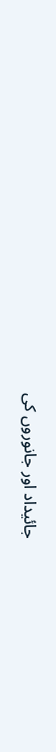جائیداد اور جانوروں کی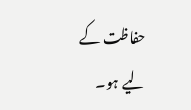حفاظت کے لیے ہو۔